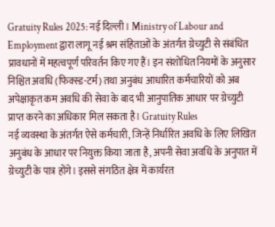Gratuity Rules 2025: नई दिल्ली। Ministry of Labour and Employment द्वारा लागू नई श्रम संहिताओं के अंतर्गत ग्रेच्युटी से संबंधित प्रावधानों में महत्वपूर्ण परिवर्तन किए गए हैं। इन संशोधित नियमों के अनुसार निश्चित अवधि (फिक्स्ड-टर्म) तथा अनुबंध आधारित कर्मचारियों को अब अपेक्षाकृत कम अवधि की सेवा के बाद भी आनुपातिक आधार पर ग्रेच्युटी प्राप्त करने का अधिकार मिल सकता है। Gratuity Rules
नई व्यवस्था के अंतर्गत ऐसे कर्मचारी, जिन्हें निर्धारित अवधि के लिए लिखित अनुबंध के आधार पर नियुक्त किया जाता है, अपनी सेवा अवधि के अनुपात में ग्रेच्युटी के पात्र होंगे। इससे संगठित क्षेत्र में कार्यरत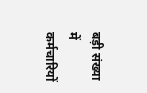बड़ी संख्या में कर्मचारियों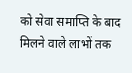को सेवा समाप्ति के बाद मिलने वाले लाभों तक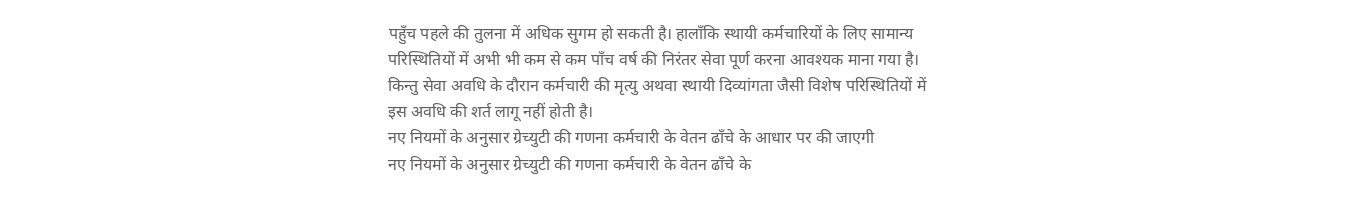पहुँच पहले की तुलना में अधिक सुगम हो सकती है। हालाँकि स्थायी कर्मचारियों के लिए सामान्य परिस्थितियों में अभी भी कम से कम पाँच वर्ष की निरंतर सेवा पूर्ण करना आवश्यक माना गया है। किन्तु सेवा अवधि के दौरान कर्मचारी की मृत्यु अथवा स्थायी दिव्यांगता जैसी विशेष परिस्थितियों में इस अवधि की शर्त लागू नहीं होती है।
नए नियमों के अनुसार ग्रेच्युटी की गणना कर्मचारी के वेतन ढाँचे के आधार पर की जाएगी
नए नियमों के अनुसार ग्रेच्युटी की गणना कर्मचारी के वेतन ढाँचे के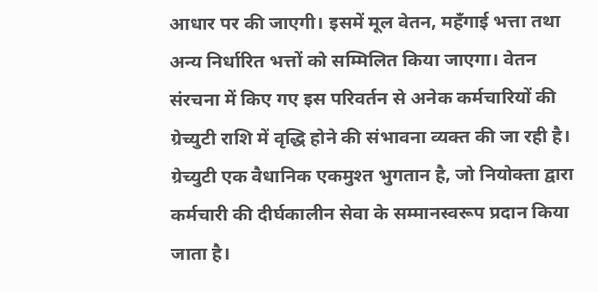आधार पर की जाएगी। इसमें मूल वेतन, महँगाई भत्ता तथा अन्य निर्धारित भत्तों को सम्मिलित किया जाएगा। वेतन संरचना में किए गए इस परिवर्तन से अनेक कर्मचारियों की ग्रेच्युटी राशि में वृद्धि होने की संभावना व्यक्त की जा रही है। ग्रेच्युटी एक वैधानिक एकमुश्त भुगतान है, जो नियोक्ता द्वारा कर्मचारी की दीर्घकालीन सेवा के सम्मानस्वरूप प्रदान किया जाता है।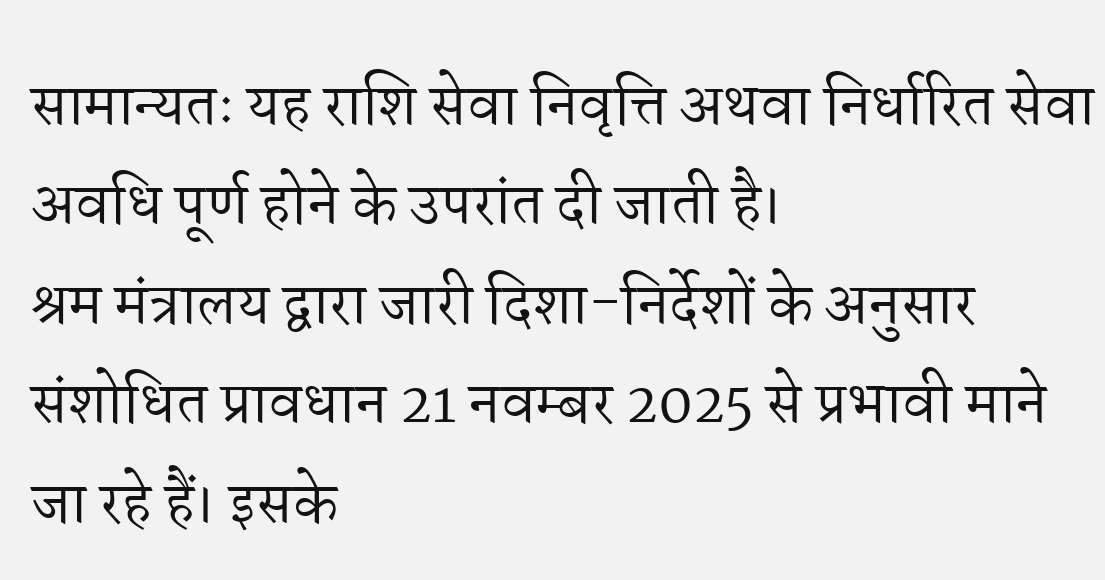सामान्यतः यह राशि सेवा निवृत्ति अथवा निर्धारित सेवा अवधि पूर्ण होने के उपरांत दी जाती है।
श्रम मंत्रालय द्वारा जारी दिशा-निर्देशों के अनुसार संशोधित प्रावधान 21 नवम्बर 2025 से प्रभावी माने जा रहे हैं। इसके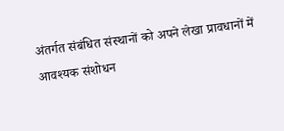अंतर्गत संबंधित संस्थानों को अपने लेखा प्रावधानों में आवश्यक संशोधन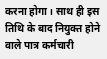करना होगा। साथ ही इस तिथि के बाद नियुक्त होने वाले पात्र कर्मचारी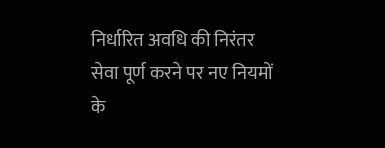निर्धारित अवधि की निरंतर सेवा पूर्ण करने पर नए नियमों के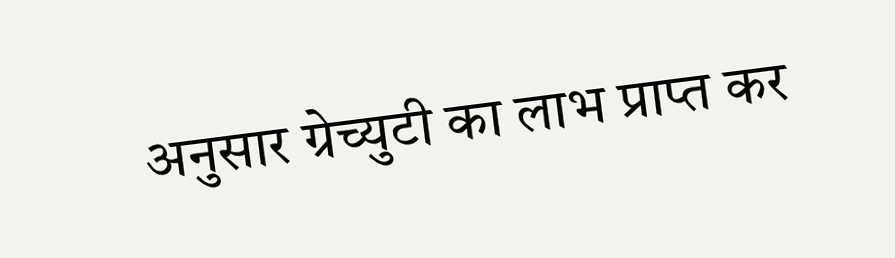अनुसार ग्रेच्युटी का लाभ प्राप्त कर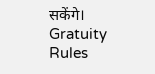सकेंगे। Gratuity Rules